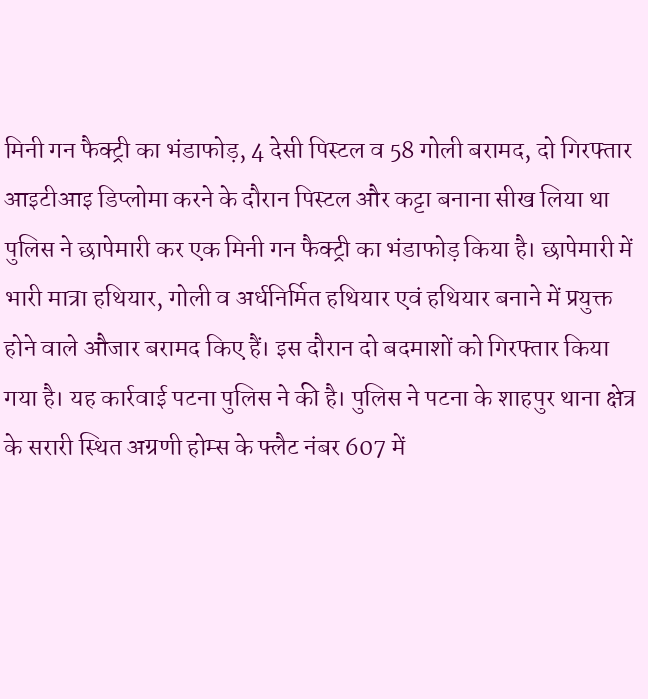मिनी गन फैक्ट्री का भंडाफोड़, 4 देसी पिस्टल व 58 गोली बरामद, दो गिरफ्तार
आइटीआइ डिप्लोमा करने के दौरान पिस्टल और कट्टा बनाना सीख लिया था
पुलिस ने छापेमारी कर एक मिनी गन फैक्ट्री का भंडाफोड़ किया है। छापेमारी में भारी मात्रा हथियार, गोली व अर्धनिर्मित हथियार एवं हथियार बनाने में प्रयुक्त होने वाले औजार बरामद किए हैं। इस दौरान दो बदमाशों को गिरफ्तार किया गया है। यह कार्रवाई पटना पुलिस ने की है। पुलिस ने पटना के शाहपुर थाना क्षेत्र के सरारी स्थित अग्रणी होम्स के फ्लैट नंबर 607 में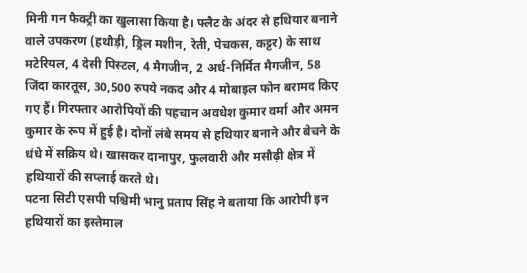मिनी गन फैक्ट्री का खुलासा किया है। फ्लैट के अंदर से हथियार बनाने वाले उपकरण (हथौड़ी, ड्रिल मशीन, रेती, पेचकस, कट्टर) के साथ मटेरियल, 4 देसी पिस्टल, 4 मैगजीन, 2 अर्ध-निर्मित मैगजीन, 58 जिंदा कारतूस, 30,500 रुपये नकद और 4 मोबाइल फोन बरामद किए गए हैं। गिरफ्तार आरोपियों की पहचान अवधेश कुमार वर्मा और अमन कुमार के रूप में हुई है। दोनों लंबे समय से हथियार बनाने और बेचने के धंधे में सक्रिय थे। खासकर दानापुर, फुलवारी और मसौढ़ी क्षेत्र में हथियारों की सप्लाई करते थे।
पटना सिटी एसपी पश्चिमी भानु प्रताप सिंह ने बताया कि आरोपी इन हथियारों का इस्तेमाल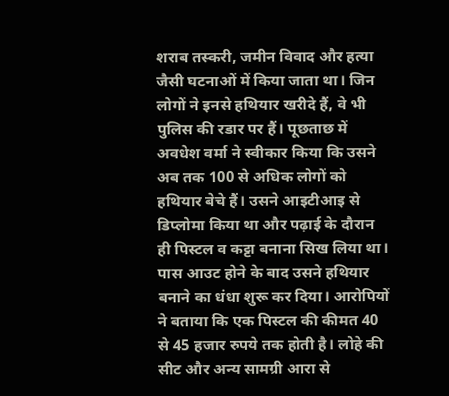शराब तस्करी, जमीन विवाद और हत्या जैसी घटनाओं में किया जाता था। जिन लोगों ने इनसे हथियार खरीदे हैं, वे भी पुलिस की रडार पर हैं। पूछताछ में अवधेश वर्मा ने स्वीकार किया कि उसने अब तक 100 से अधिक लोगों को हथियार बेचे हैं। उसने आइटीआइ से डिप्लोमा किया था और पढ़ाई के दौरान ही पिस्टल व कट्टा बनाना सिख लिया था। पास आउट होने के बाद उसने हथियार बनाने का धंधा शुरू कर दिया। आरोपियों ने बताया कि एक पिस्टल की कीमत 40 से 45 हजार रुपये तक होती है। लोहे की सीट और अन्य सामग्री आरा से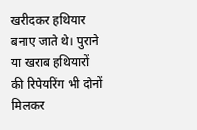खरीदकर हथियार बनाए जाते थे। पुराने या खराब हथियारों की रिपेयरिंग भी दोनों मिलकर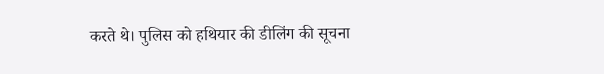करते थे। पुलिस को हथियार की डीलिंग की सूचना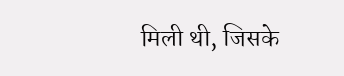मिली थी, जिसके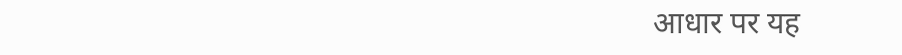आधार पर यह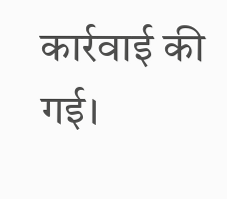कार्रवाई की गई।